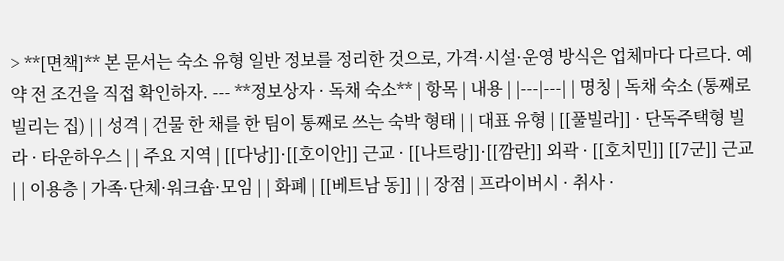> **[면책]** 본 문서는 숙소 유형 일반 정보를 정리한 것으로, 가격·시설·운영 방식은 업체마다 다르다. 예약 전 조건을 직접 확인하자. --- **정보상자 · 독채 숙소** | 항목 | 내용 | |---|---| | 명칭 | 독채 숙소 (통째로 빌리는 집) | | 성격 | 건물 한 채를 한 팀이 통째로 쓰는 숙박 형태 | | 대표 유형 | [[풀빌라]] · 단독주택형 빌라 · 타운하우스 | | 주요 지역 | [[다낭]]·[[호이안]] 근교 · [[나트랑]]·[[깜란]] 외곽 · [[호치민]] [[7군]] 근교 | | 이용층 | 가족·단체·워크숍·모임 | | 화폐 | [[베트남 동]] | | 장점 | 프라이버시 · 취사 ·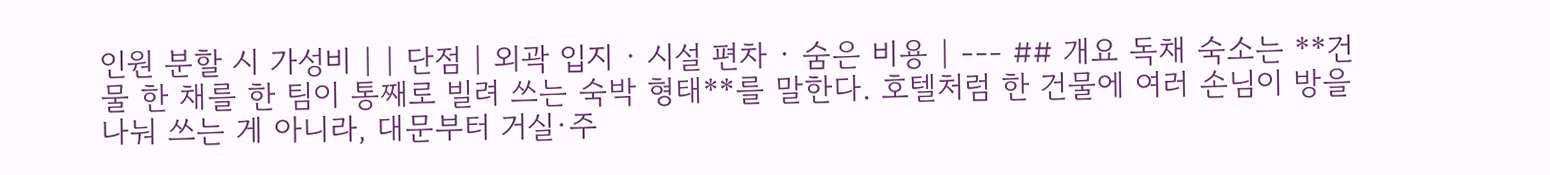인원 분할 시 가성비 | | 단점 | 외곽 입지 · 시설 편차 · 숨은 비용 | --- ## 개요 독채 숙소는 **건물 한 채를 한 팀이 통째로 빌려 쓰는 숙박 형태**를 말한다. 호텔처럼 한 건물에 여러 손님이 방을 나눠 쓰는 게 아니라, 대문부터 거실·주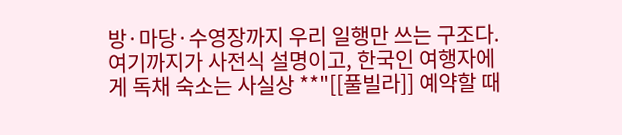방·마당·수영장까지 우리 일행만 쓰는 구조다. 여기까지가 사전식 설명이고, 한국인 여행자에게 독채 숙소는 사실상 **"[[풀빌라]] 예약할 때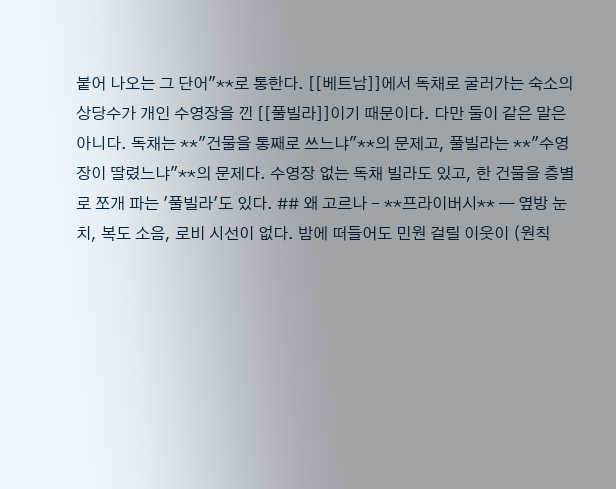붙어 나오는 그 단어"**로 통한다. [[베트남]]에서 독채로 굴러가는 숙소의 상당수가 개인 수영장을 낀 [[풀빌라]]이기 때문이다. 다만 둘이 같은 말은 아니다. 독채는 **"건물을 통째로 쓰느냐"**의 문제고, 풀빌라는 **"수영장이 딸렸느냐"**의 문제다. 수영장 없는 독채 빌라도 있고, 한 건물을 층별로 쪼개 파는 '풀빌라'도 있다. ## 왜 고르나 - **프라이버시** — 옆방 눈치, 복도 소음, 로비 시선이 없다. 밤에 떠들어도 민원 걸릴 이웃이 (원칙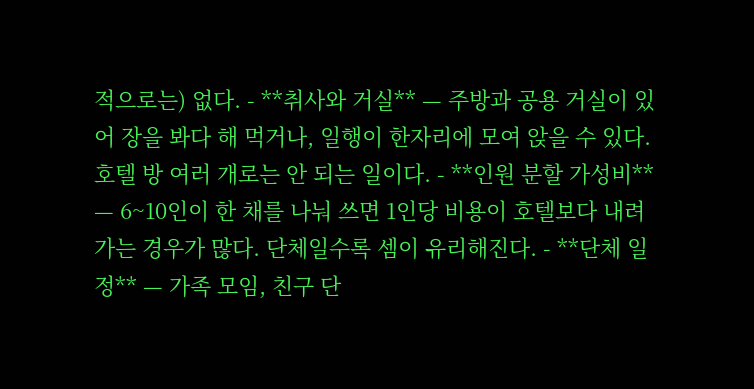적으로는) 없다. - **취사와 거실** — 주방과 공용 거실이 있어 장을 봐다 해 먹거나, 일행이 한자리에 모여 앉을 수 있다. 호텔 방 여러 개로는 안 되는 일이다. - **인원 분할 가성비** — 6~10인이 한 채를 나눠 쓰면 1인당 비용이 호텔보다 내려가는 경우가 많다. 단체일수록 셈이 유리해진다. - **단체 일정** — 가족 모임, 친구 단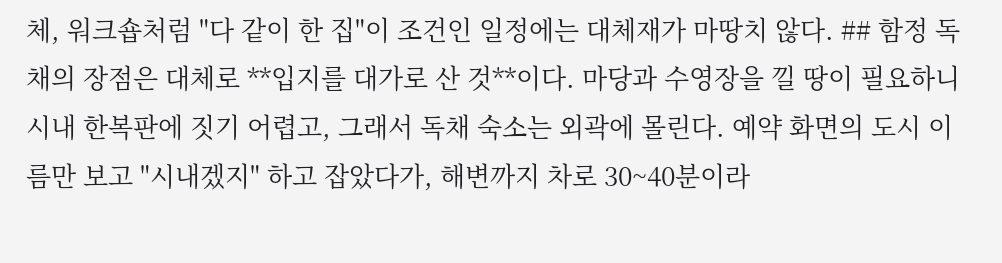체, 워크숍처럼 "다 같이 한 집"이 조건인 일정에는 대체재가 마땅치 않다. ## 함정 독채의 장점은 대체로 **입지를 대가로 산 것**이다. 마당과 수영장을 낄 땅이 필요하니 시내 한복판에 짓기 어렵고, 그래서 독채 숙소는 외곽에 몰린다. 예약 화면의 도시 이름만 보고 "시내겠지" 하고 잡았다가, 해변까지 차로 30~40분이라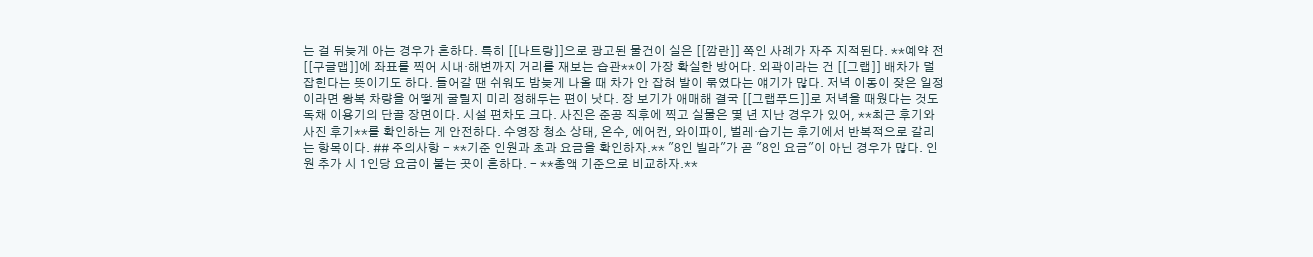는 걸 뒤늦게 아는 경우가 흔하다. 특히 [[나트랑]]으로 광고된 물건이 실은 [[깜란]] 쪽인 사례가 자주 지적된다. **예약 전 [[구글맵]]에 좌표를 찍어 시내·해변까지 거리를 재보는 습관**이 가장 확실한 방어다. 외곽이라는 건 [[그랩]] 배차가 덜 잡힌다는 뜻이기도 하다. 들어갈 땐 쉬워도 밤늦게 나올 때 차가 안 잡혀 발이 묶였다는 얘기가 많다. 저녁 이동이 잦은 일정이라면 왕복 차량을 어떻게 굴릴지 미리 정해두는 편이 낫다. 장 보기가 애매해 결국 [[그랩푸드]]로 저녁을 때웠다는 것도 독채 이용기의 단골 장면이다. 시설 편차도 크다. 사진은 준공 직후에 찍고 실물은 몇 년 지난 경우가 있어, **최근 후기와 사진 후기**를 확인하는 게 안전하다. 수영장 청소 상태, 온수, 에어컨, 와이파이, 벌레·습기는 후기에서 반복적으로 갈리는 항목이다. ## 주의사항 - **기준 인원과 초과 요금을 확인하자.** "8인 빌라"가 곧 "8인 요금"이 아닌 경우가 많다. 인원 추가 시 1인당 요금이 붙는 곳이 흔하다. - **총액 기준으로 비교하자.**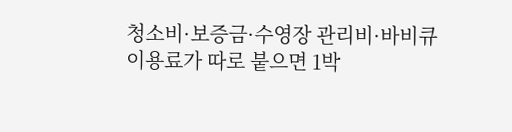청소비·보증금·수영장 관리비·바비큐 이용료가 따로 붙으면 1박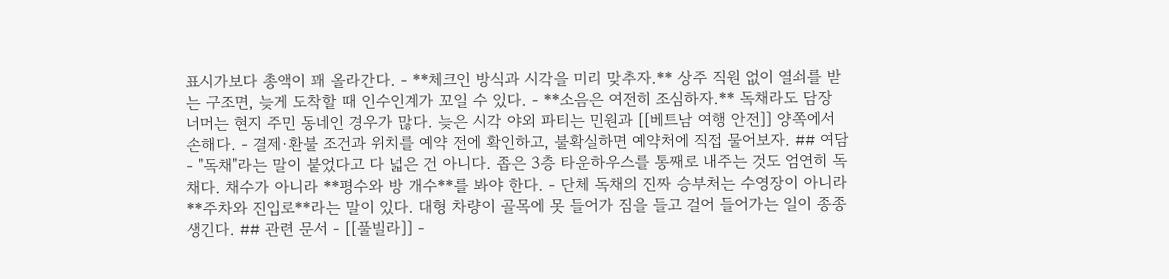표시가보다 총액이 꽤 올라간다. - **체크인 방식과 시각을 미리 맞추자.** 상주 직원 없이 열쇠를 받는 구조면, 늦게 도착할 때 인수인계가 꼬일 수 있다. - **소음은 여전히 조심하자.** 독채라도 담장 너머는 현지 주민 동네인 경우가 많다. 늦은 시각 야외 파티는 민원과 [[베트남 여행 안전]] 양쪽에서 손해다. - 결제·환불 조건과 위치를 예약 전에 확인하고, 불확실하면 예약처에 직접 물어보자. ## 여담 - "독채"라는 말이 붙었다고 다 넓은 건 아니다. 좁은 3층 타운하우스를 통째로 내주는 것도 엄연히 독채다. 채수가 아니라 **평수와 방 개수**를 봐야 한다. - 단체 독채의 진짜 승부처는 수영장이 아니라 **주차와 진입로**라는 말이 있다. 대형 차량이 골목에 못 들어가 짐을 들고 걸어 들어가는 일이 종종 생긴다. ## 관련 문서 - [[풀빌라]] -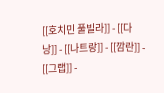[[호치민 풀빌라]] - [[다낭]] - [[나트랑]] - [[깜란]] - [[그랩]] -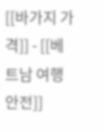[[바가지 가격]] - [[베트남 여행 안전]]